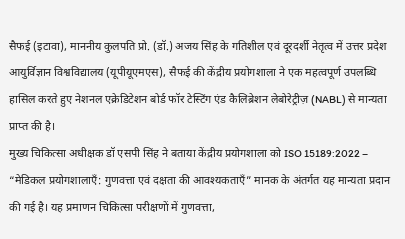सैफई (इटावा), माननीय कुलपति प्रो. (डॉ.) अजय सिंह के गतिशील एवं दूरदर्शी नेतृत्व में उत्तर प्रदेश आयुर्विज्ञान विश्वविद्यालय (यूपीयूएमएस), सैफई की केंद्रीय प्रयोगशाला ने एक महत्वपूर्ण उपलब्धि हासिल करते हुए नेशनल एक्रेडिटेशन बोर्ड फॉर टेस्टिंग एंड कैलिब्रेशन लेबोरेट्रीज़ (NABL) से मान्यता प्राप्त की है।
मुख्य चिकित्सा अधीक्षक डॉ एसपी सिंह ने बताया केंद्रीय प्रयोगशाला को ISO 15189:2022 – “मेडिकल प्रयोगशालाएँ: गुणवत्ता एवं दक्षता की आवश्यकताएँ” मानक के अंतर्गत यह मान्यता प्रदान की गई है। यह प्रमाणन चिकित्सा परीक्षणों में गुणवत्ता,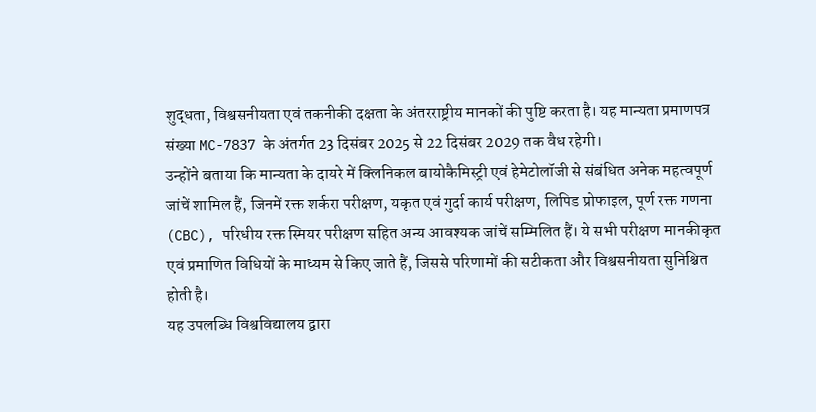शुद्धता, विश्वसनीयता एवं तकनीकी दक्षता के अंतरराष्ट्रीय मानकों की पुष्टि करता है। यह मान्यता प्रमाणपत्र संख्या MC-7837 के अंतर्गत 23 दिसंबर 2025 से 22 दिसंबर 2029 तक वैध रहेगी।
उन्होंने बताया कि मान्यता के दायरे में क्लिनिकल बायोकैमिस्ट्री एवं हेमेटोलॉजी से संबंधित अनेक महत्वपूर्ण जांचें शामिल हैं, जिनमें रक्त शर्करा परीक्षण, यकृत एवं गुर्दा कार्य परीक्षण, लिपिड प्रोफाइल, पूर्ण रक्त गणना (CBC), परिधीय रक्त स्मियर परीक्षण सहित अन्य आवश्यक जांचें सम्मिलित हैं। ये सभी परीक्षण मानकीकृत एवं प्रमाणित विधियों के माध्यम से किए जाते हैं, जिससे परिणामों की सटीकता और विश्वसनीयता सुनिश्चित होती है।
यह उपलब्धि विश्वविद्यालय द्वारा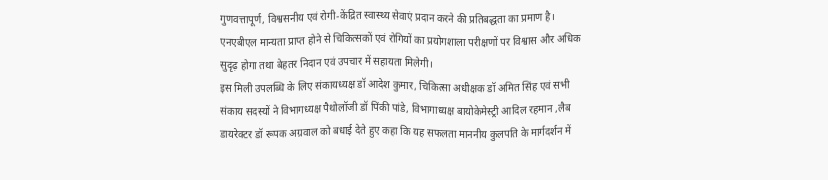गुणवत्तापूर्ण, विश्वसनीय एवं रोगी-केंद्रित स्वास्थ्य सेवाएं प्रदान करने की प्रतिबद्धता का प्रमाण है। एनएबीएल मान्यता प्राप्त होने से चिकित्सकों एवं रोगियों का प्रयोगशाला परीक्षणों पर विश्वास और अधिक सुदृढ़ होगा तथा बेहतर निदान एवं उपचार में सहायता मिलेगी।
इस मिली उपलब्धि के लिए संकायध्यक्ष डॉ आदेश कुमार, चिकित्सा अधीक्षक डॉ अमित सिंह एवं सभी संकाय सदस्यों ने विभागध्यक्ष पैथोलॉजी डॉ पिंकी पांडे, विभागाध्यक्ष बायोकेमेस्ट्री आदिल रहमान ,लैब डायरेक्टर डॉ रूपक अग्रवाल को बधाई देते हुए कहा कि यह सफलता माननीय कुलपति के मार्गदर्शन में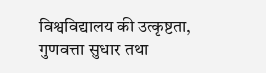विश्वविद्यालय की उत्कृष्टता, गुणवत्ता सुधार तथा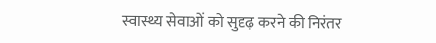स्वास्थ्य सेवाओं को सुदृढ़ करने की निरंतर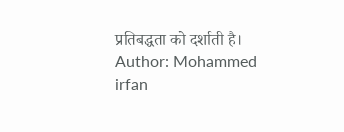प्रतिबद्धता को दर्शाती है।
Author: Mohammed irfan